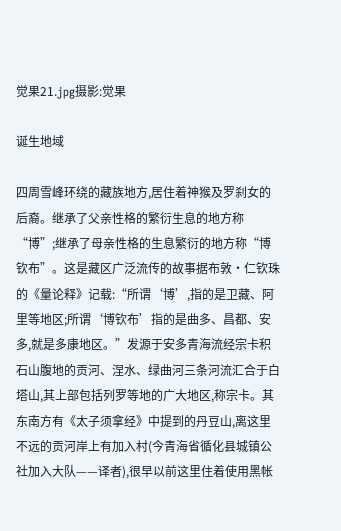觉果21.jpg摄影:觉果

诞生地域

四周雪峰环绕的藏族地方,居住着神猴及罗刹女的后裔。继承了父亲性格的繁衍生息的地方称“博”;继承了母亲性格的生息繁衍的地方称“博钦布”。这是藏区广泛流传的故事据布敦·仁钦珠的《量论释》记载:“所谓‘博’,指的是卫藏、阿里等地区;所谓‘博钦布’指的是曲多、昌都、安多,就是多康地区。”发源于安多青海流经宗卡积石山腹地的贡河、涅水、绿曲河三条河流汇合于白塔山,其上部包括列罗等地的广大地区,称宗卡。其东南方有《太子须拿经》中提到的丹豆山,离这里不远的贡河岸上有加入村(今青海省循化县城镇公社加入大队——译者),很早以前这里住着使用黑帐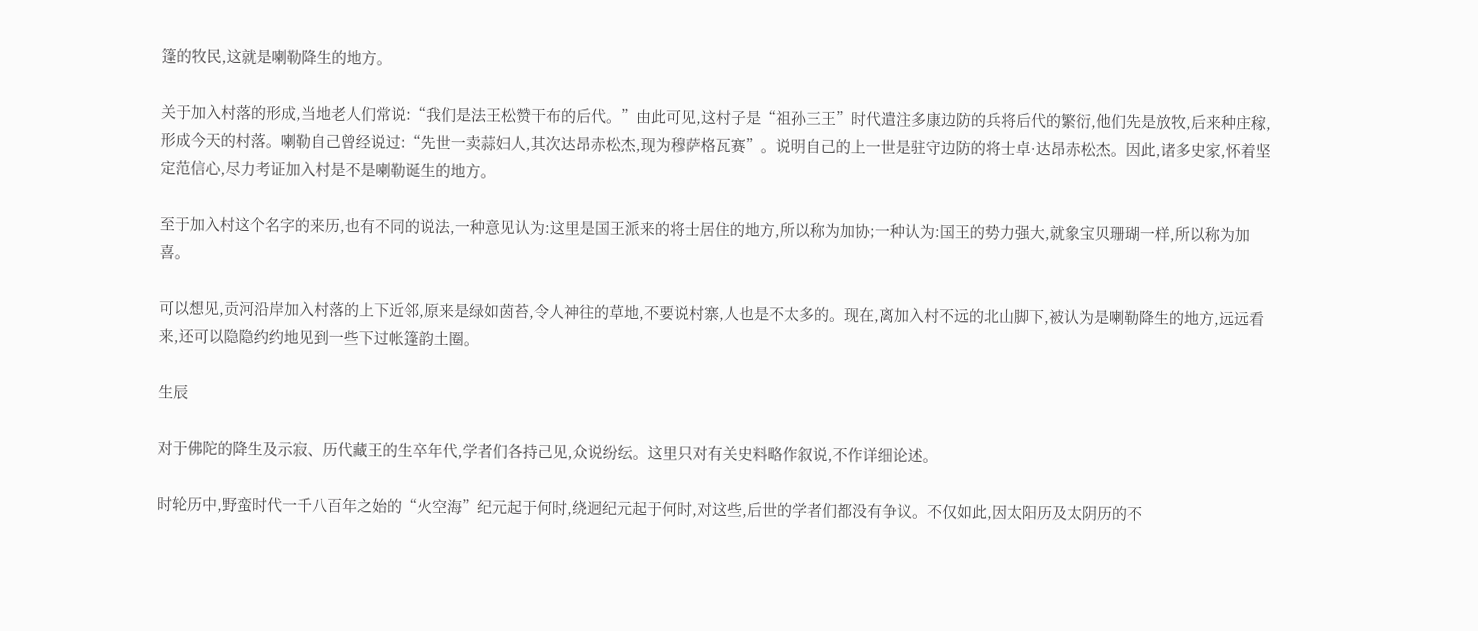篷的牧民,这就是喇勒降生的地方。

关于加入村落的形成,当地老人们常说:“我们是法王松赞干布的后代。”由此可见,这村子是“祖孙三王”时代遣注多康边防的兵将后代的繁衍,他们先是放牧,后来种庄稼,形成今天的村落。喇勒自己曾经说过:“先世一卖蒜妇人,其次达昂赤松杰,现为穆萨格瓦赛”。说明自己的上一世是驻守边防的将士卓·达昂赤松杰。因此,诸多史家,怀着坚定范信心,尽力考证加入村是不是喇勒诞生的地方。

至于加入村这个名字的来历,也有不同的说法,一种意见认为:这里是国王派来的将士居住的地方,所以称为加协;一种认为:国王的势力强大,就象宝贝珊瑚一样,所以称为加喜。

可以想见,贡河沿岸加入村落的上下近邻,原来是绿如茵苔,令人神往的草地,不要说村寨,人也是不太多的。现在,离加入村不远的北山脚下,被认为是喇勒降生的地方,远远看来,还可以隐隐约约地见到一些下过帐篷韵土圈。

生辰

对于佛陀的降生及示寂、历代藏王的生卒年代,学者们各持己见,众说纷纭。这里只对有关史料略作叙说,不作详细论述。

时轮历中,野蛮时代一千八百年之始的“火空海”纪元起于何时,绕迥纪元起于何时,对这些,后世的学者们都没有争议。不仅如此,因太阳历及太阴历的不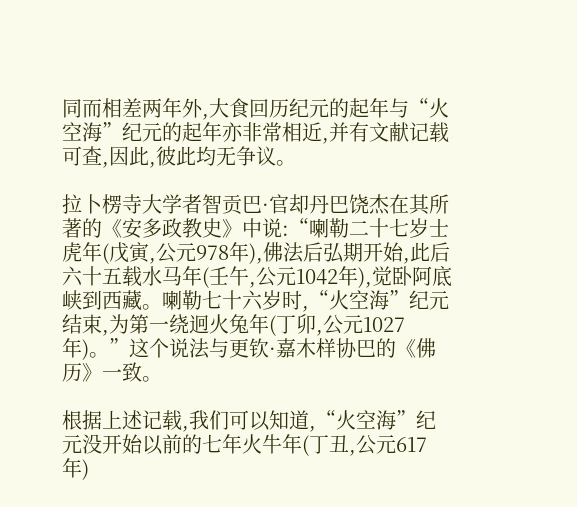同而相差两年外,大食回历纪元的起年与“火空海”纪元的起年亦非常相近,并有文献记载可查,因此,彼此均无争议。

拉卜楞寺大学者智贡巴·官却丹巴饶杰在其所著的《安多政教史》中说:“喇勒二十七岁士虎年(戊寅,公元978年),佛法后弘期开始,此后六十五载水马年(壬午,公元1042年),觉卧阿底峡到西藏。喇勒七十六岁时,“火空海”纪元结束,为第一绕迥火兔年(丁卯,公元1027年)。”这个说法与更钦·嘉木样协巴的《佛历》一致。

根据上述记载,我们可以知道,“火空海”纪元没开始以前的七年火牛年(丁丑,公元617年)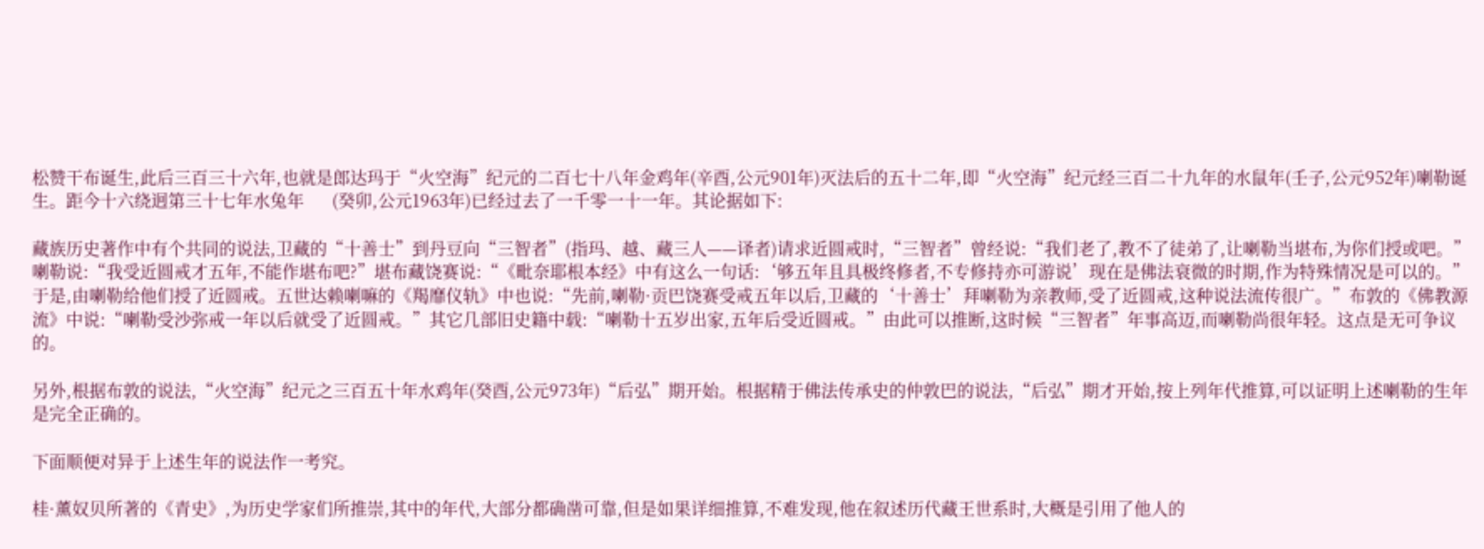松赞干布诞生,此后三百三十六年,也就是郎达玛于“火空海”纪元的二百七十八年金鸡年(辛酉,公元901年)灭法后的五十二年,即“火空海”纪元经三百二十九年的水鼠年(壬子,公元952年)喇勒诞生。距今十六绕迥第三十七年水兔年       (癸卯,公元1963年)已经过去了一千零一十一年。其论据如下:

藏族历史著作中有个共同的说法,卫藏的“十善士”到丹豆向“三智者”(指玛、越、藏三人——译者)请求近圆戒时,“三智者”曾经说:“我们老了,教不了徒弟了,让喇勒当堪布,为你们授或吧。”喇勒说:“我受近圆戒才五年,不能作堪布吧?”堪布藏饶赛说:“《毗奈耶根本经》中有这么一句话:‘够五年且具极终修者,不专修持亦可游说’现在是佛法衰微的时期,作为特殊情况是可以的。”于是,由喇勒给他们授了近圆戒。五世达赖喇嘛的《羯靡仪轨》中也说:“先前,喇勒·贡巴饶赛受戒五年以后,卫藏的‘十善士’拜喇勒为亲教师,受了近圆戒,这种说法流传很广。”布敦的《佛教源流》中说:“喇勒受沙弥戒一年以后就受了近圆戒。”其它几部旧史籍中载:“喇勒十五岁出家,五年后受近圆戒。”由此可以推断,这时候“三智者”年事高迈,而喇勒尚很年轻。这点是无可争议的。

另外,根据布敦的说法,“火空海”纪元之三百五十年水鸡年(癸酉,公元973年)“后弘”期开始。根据精于佛法传承史的仲敦巴的说法,“后弘”期才开始,按上列年代推算,可以证明上述喇勒的生年是完全正确的。

下面顺便对异于上述生年的说法作一考究。

桂·薰奴贝所著的《青史》,为历史学家们所推崇,其中的年代,大部分都确凿可靠,但是如果详细推算,不难发现,他在叙述历代藏王世系时,大概是引用了他人的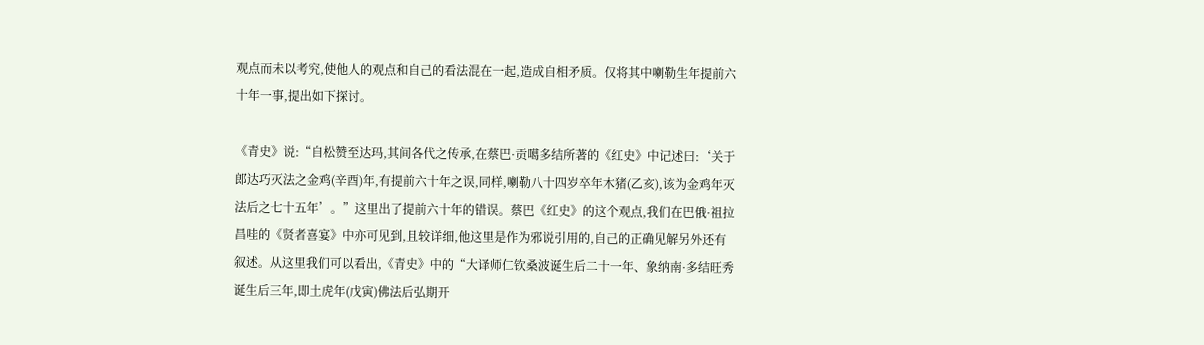观点而未以考究,使他人的观点和自己的看法混在一起,造成自相矛质。仅将其中喇勒生年提前六十年一事,提出如下探讨。

《青史》说:“自松赞至达玛,其间各代之传承,在蔡巴·贡噶多结所著的《红史》中记述曰:‘关于郎达巧灭法之金鸡(辛酉)年,有提前六十年之误,同样,喇勒八十四岁卒年木猪(乙亥),该为金鸡年灭法后之七十五年’。”这里出了提前六十年的错误。蔡巴《红史》的这个观点,我们在巴俄·祖拉昌哇的《贤者喜宴》中亦可见到,且较详细,他这里是作为邪说引用的,自己的正确见解另外还有叙述。从这里我们可以看出,《青史》中的“大译师仁钦桑波诞生后二十一年、象纳南·多结旺秀诞生后三年,即土虎年(戊寅)佛法后弘期开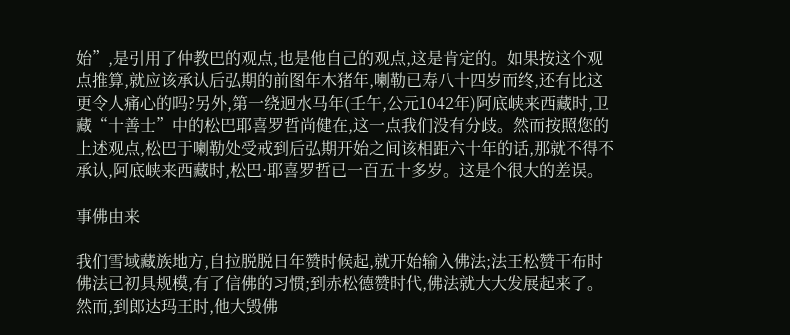始”,是引用了仲教巴的观点,也是他自己的观点,这是肯定的。如果按这个观点推算,就应该承认后弘期的前图年木猪年,喇勒已寿八十四岁而终,还有比这更令人痛心的吗?另外,第一绕迥水马年(壬午,公元1042年)阿底峡来西藏时,卫藏“十善士”中的松巴耶喜罗哲尚健在,这一点我们没有分歧。然而按照您的上述观点,松巴于喇勒处受戒到后弘期开始之间该相距六十年的话,那就不得不承认,阿底峡来西藏时,松巴·耶喜罗哲已一百五十多岁。这是个很大的差误。

事佛由来

我们雪域藏族地方,自拉脱脱日年赞时候起,就开始输入佛法;法王松赞干布时佛法已初具规模,有了信佛的习惯;到赤松德赞时代,佛法就大大发展起来了。然而,到郎达玛王时,他大毁佛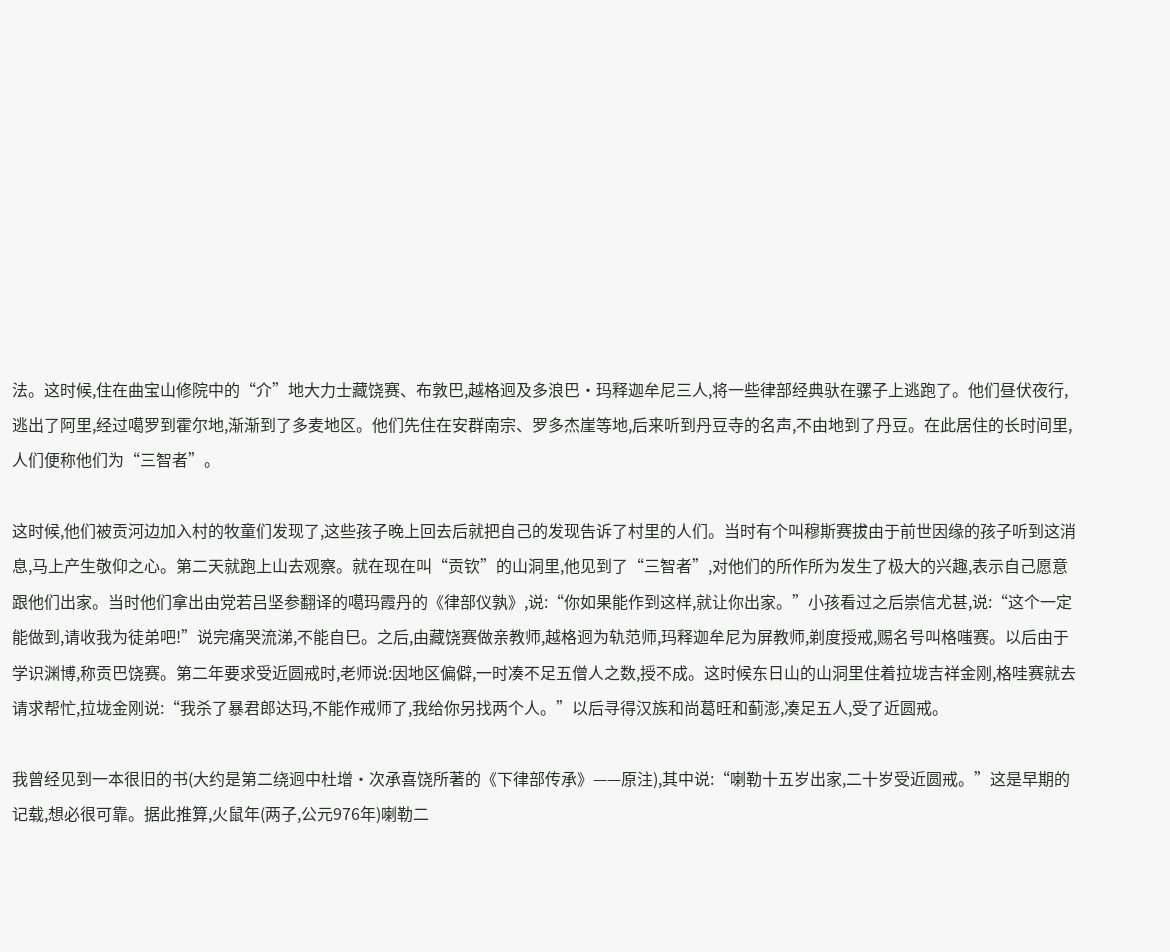法。这时候,住在曲宝山修院中的“介”地大力士藏饶赛、布敦巴,越格迥及多浪巴·玛释迦牟尼三人,将一些律部经典驮在骡子上逃跑了。他们昼伏夜行,逃出了阿里,经过噶罗到霍尔地,渐渐到了多麦地区。他们先住在安群南宗、罗多杰崖等地,后来听到丹豆寺的名声,不由地到了丹豆。在此居住的长时间里,人们便称他们为“三智者”。

这时候,他们被贡河边加入村的牧童们发现了,这些孩子晚上回去后就把自己的发现告诉了村里的人们。当时有个叫穆斯赛拔由于前世因缘的孩子听到这消息,马上产生敬仰之心。第二天就跑上山去观察。就在现在叫“贡钦”的山洞里,他见到了“三智者”,对他们的所作所为发生了极大的兴趣,表示自己愿意跟他们出家。当时他们拿出由党若吕坚参翻译的噶玛霞丹的《律部仪孰》,说:“你如果能作到这样,就让你出家。”小孩看过之后崇信尤甚,说:“这个一定能做到,请收我为徒弟吧!”说完痛哭流涕,不能自巳。之后,由藏饶赛做亲教师,越格迥为轨范师,玛释迦牟尼为屏教师,剃度授戒,赐名号叫格嗤赛。以后由于学识渊博,称贡巴饶赛。第二年要求受近圆戒时,老师说:因地区偏僻,一时凑不足五僧人之数,授不成。这时候东日山的山洞里住着拉垅吉祥金刚,格哇赛就去请求帮忙,拉垅金刚说:“我杀了暴君郎达玛,不能作戒师了,我给你另找两个人。”以后寻得汉族和尚葛旺和蓟澎,凑足五人,受了近圆戒。

我曾经见到一本很旧的书(大约是第二绕迥中杜增·次承喜饶所著的《下律部传承》——原注),其中说:“喇勒十五岁出家,二十岁受近圆戒。”这是早期的记载,想必很可靠。据此推算,火鼠年(两子,公元976年)喇勒二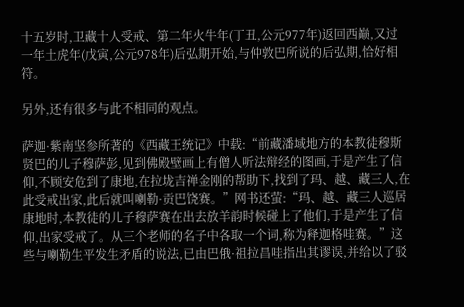十五岁时,卫藏十人受戒、第二年火牛年(丁丑,公元977年)返回西巅,又过一年土虎年(戊寅,公元978年)后弘期开始,与仲敦巴所说的后弘期,恰好相符。

另外,还有很多与此不相同的观点。

萨迦·紫南坚参所著的《西藏王统记》中载:“前藏潘域地方的本教徒穆斯贤巴的儿子穆萨彭,见到佛殿壁画上有僧人听法辩经的图画,于是产生了信仰,不顾安危到了康地,在拉垅吉禅金刚的帮助下,找到了玛、越、藏三人,在此受戒出家,此后就叫喇勒·贡巴饶赛。”网书还萤:“玛、越、藏三人巡居康地时,本教徒的儿子穆萨赛在出去放羊韵时候碰上了他们,于是产生了信仰,出家受戒了。从三个老师的名子中各取一个词,称为释迦格哇赛。”这些与喇勒生平发生矛盾的说法,已由巴俄·祖拉昌哇指出其谬误,并给以了驳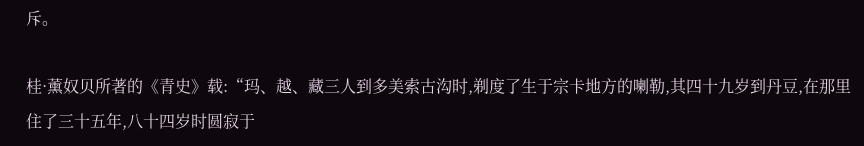斥。

桂·薰奴贝所著的《青史》载:“玛、越、藏三人到多美索古沟时,剃度了生于宗卡地方的喇勒,其四十九岁到丹豆,在那里住了三十五年,八十四岁时圆寂于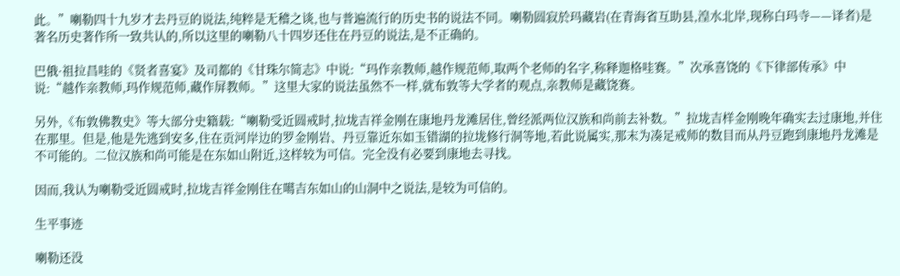此。”喇勒四十九岁才去丹豆的说法,纯粹是无稽之谈,也与普遍流行的历史书的说法不同。喇勒圆寂於玛藏岩(在青海省互助县,湟水北岸,现称白玛寺——译者)是著名历史著作所一致共认的,所以这里的喇勒八十四岁还住在丹豆的说法,是不正确的。

巴俄·祖拉昌哇的《贤者喜宴》及司都的《甘珠尔简志》中说:“玛作亲教师,越作规范师,取两个老师的名字,称释迦格哇赛。”次承喜饶的《下律部传承》中说:“越作亲教师,玛作规范师,藏作屏教师。”这里大家的说法虽然不一样,就布敦等大学者的观点,亲教师是藏饶赛。

另外,《布敦佛教史》等大部分史籍载:“喇勒受近圆戒时,拉垅吉祥金刚在康地丹龙滩居住,曾经派两位汉族和尚前去补数。”拉垅吉样金刚晚年确实去过康地,并住在那里。但是,他是先逃到安多,住在贡河岸边的罗金刚岩、丹豆靠近东如玉错湖的拉垅修行洞等地,若此说属实,那末为凑足戒师的数目而从丹豆跑到康地丹龙滩是不可能的。二位汉族和尚可能是在东如山附近,这样较为可信。完全没有必要到康地去寻找。

因而,我认为喇勒受近圆戒时,拉垅吉祥金刚住在噶吉东如山的山洞中之说法,是较为可信的。

生平事迹

喇勒还没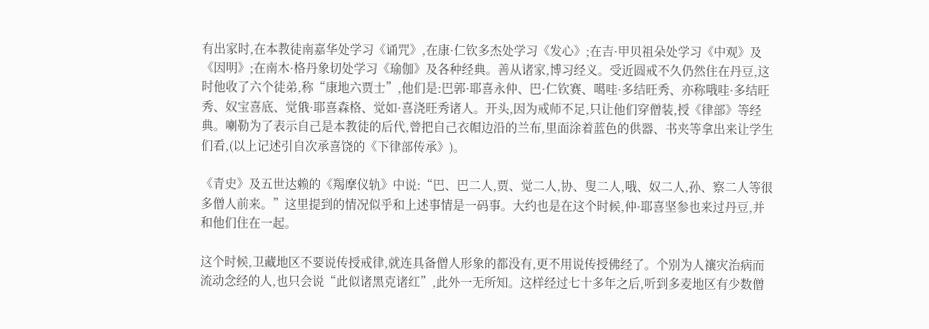有出家时,在本教徒南嘉华处学习《诵咒》,在康·仁钦多杰处学习《发心》;在吉·甲贝祖朵处学习《中观》及《因明》;在南木·格丹象切处学习《瑜伽》及各种经典。善从诸家,博习经义。受近圆戒不久仍然住在丹豆,这时他收了六个徒弟,称“康地六贾士”,他们是:巴郭·耶喜永仲、巴·仁钦赛、噶哇·多结旺秀、亦称哦哇·多结旺秀、奴宝喜底、觉俄·耶喜森格、觉如·喜浇旺秀诸人。开头,因为戒师不足,只让他们穿僧装,授《律部》等经典。喇勒为了表示自己是本教徒的后代,曾把自己衣帽边沿的兰布,里面涂着蓝色的供器、书夹等拿出来让学生们看,(以上记述引自次承喜饶的《下律部传承》)。

《青史》及五世达赖的《羯摩仪轨》中说:“巴、巴二人,贾、觉二人,协、叟二人,哦、奴二人,孙、察二人等很多僧人前来。”这里提到的情况似乎和上述事情是一码事。大约也是在这个时候,仲·耶喜坚参也来过丹豆,并和他们住在一起。

这个时候,卫藏地区不要说传授戒律,就连具备僧人形象的都没有,更不用说传授佛经了。个别为人禳灾治病而流动念经的人,也只会说“此似诸黑克诸红”,此外一无所知。这样经过七十多年之后,听到多麦地区有少数僧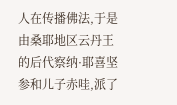人在传播佛法,于是由桑耶地区云丹王的后代察纳·耶喜坚参和儿子赤哇,派了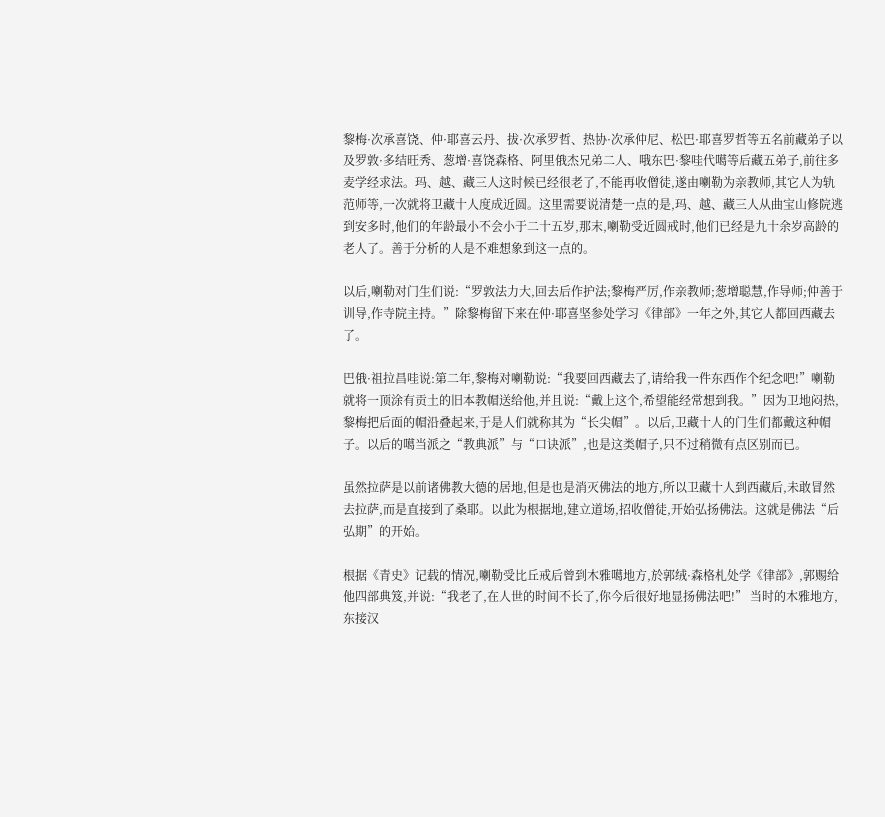黎梅·次承喜饶、仲·耶喜云丹、拔·次承罗哲、热协·次承仲尼、松巴·耶喜罗哲等五名前藏弟子以及罗敦·多结旺秀、葱增·喜饶森格、阿里俄杰兄弟二人、哦东巴·黎哇代噶等后藏五弟子,前往多麦学经求法。玛、越、藏三人这时候已经很老了,不能再收僧徒,遂由喇勒为亲教师,其它人为轨范师等,一次就将卫藏十人度成近圆。这里需要说清楚一点的是,玛、越、藏三人从曲宝山修院逃到安多时,他们的年龄最小不会小于二十五岁,那末,喇勒受近圆戒时,他们已经是九十余岁高龄的老人了。善于分析的人是不难想象到这一点的。

以后,喇勒对门生们说:“罗敦法力大,回去后作护法;黎梅严厉,作亲教师;葱增聪慧,作导师;仲善于训导,作寺院主持。”除黎梅留下来在仲·耶喜坚参处学习《律部》一年之外,其它人都回西藏去了。

巴俄·祖拉昌哇说:第二年,黎梅对喇勒说:“我要回西藏去了,请给我一件东西作个纪念吧!”喇勒就将一顶涂有贡土的旧本教帽送给他,并且说:“戴上这个,希望能经常想到我。”因为卫地闷热,黎梅把后面的帽沿叠起来,于是人们就称其为“长尖帽”。以后,卫藏十人的门生们都戴这种帽子。以后的噶当派之“教典派”与“口诀派”,也是这类帽子,只不过稍微有点区别而已。

虽然拉萨是以前诸佛教大德的居地,但是也是消灭佛法的地方,所以卫藏十人到西藏后,未敢冒然去拉萨,而是直接到了桑耶。以此为根据地,建立道场,招收僧徒,开始弘扬佛法。这就是佛法“后弘期”的开始。

根据《青史》记载的情况,喇勒受比丘戒后曾到木雅噶地方,於郭绒·森格札处学《律部》,郭赐给他四部典笈,并说:“我老了,在人世的时间不长了,你今后很好地显扬佛法吧!” 当时的木雅地方,东接汉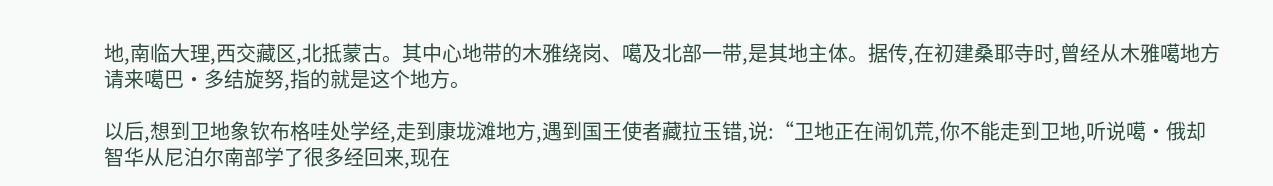地,南临大理,西交藏区,北抵蒙古。其中心地带的木雅绕岗、噶及北部一带,是其地主体。据传,在初建桑耶寺时,曾经从木雅噶地方请来噶巴·多结旋努,指的就是这个地方。

以后,想到卫地象钦布格哇处学经,走到康垅滩地方,遇到国王使者藏拉玉错,说:“卫地正在闹饥荒,你不能走到卫地,听说噶·俄却智华从尼泊尔南部学了很多经回来,现在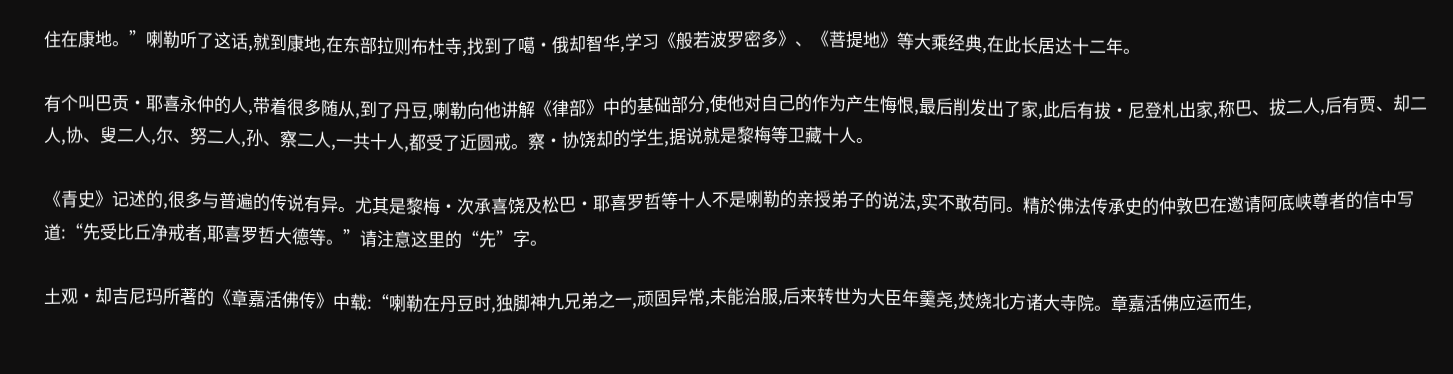住在康地。”喇勒听了这话,就到康地,在东部拉则布杜寺,找到了噶·俄却智华,学习《般若波罗密多》、《菩提地》等大乘经典,在此长居达十二年。

有个叫巴贡·耶喜永仲的人,带着很多随从,到了丹豆,喇勒向他讲解《律部》中的基础部分,使他对自己的作为产生悔恨,最后削发出了家,此后有拔·尼登札出家,称巴、拔二人,后有贾、却二人,协、叟二人,尔、努二人,孙、察二人,一共十人,都受了近圆戒。察·协饶却的学生,据说就是黎梅等卫藏十人。

《青史》记述的,很多与普遍的传说有异。尤其是黎梅·次承喜饶及松巴·耶喜罗哲等十人不是喇勒的亲授弟子的说法,实不敢苟同。精於佛法传承史的仲敦巴在邀请阿底峡尊者的信中写道:“先受比丘净戒者,耶喜罗哲大德等。”请注意这里的“先”字。

土观·却吉尼玛所著的《章嘉活佛传》中载:“喇勒在丹豆时,独脚神九兄弟之一,顽固异常,未能治服,后来转世为大臣年羹尧,焚烧北方诸大寺院。章嘉活佛应运而生,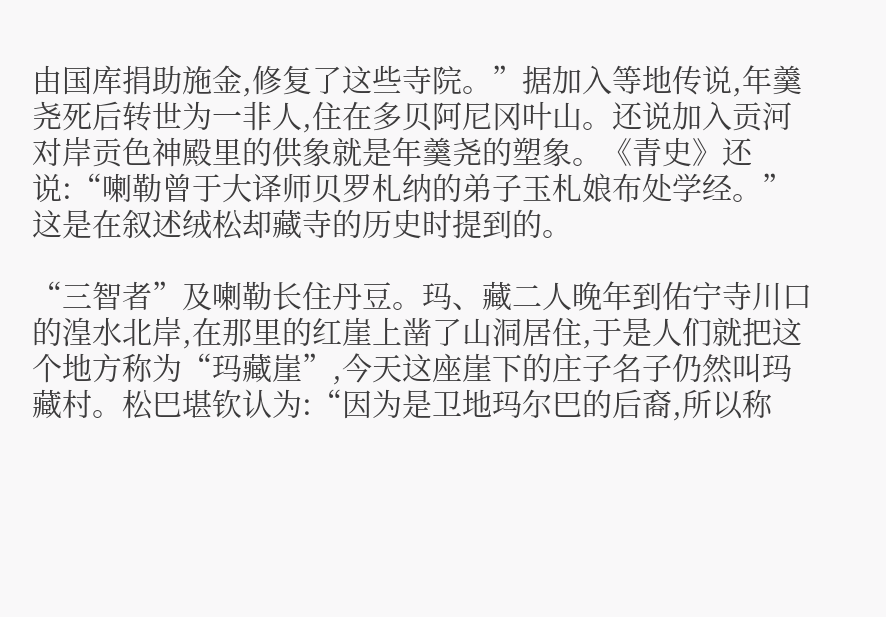由国库捐助施金,修复了这些寺院。”据加入等地传说,年羹尧死后转世为一非人,住在多贝阿尼冈叶山。还说加入贡河对岸贡色神殿里的供象就是年羹尧的塑象。《青史》还说:“喇勒曾于大译师贝罗札纳的弟子玉札娘布处学经。”这是在叙述绒松却藏寺的历史时提到的。

“三智者”及喇勒长住丹豆。玛、藏二人晚年到佑宁寺川口的湟水北岸,在那里的红崖上凿了山洞居住,于是人们就把这个地方称为“玛藏崖”,今天这座崖下的庄子名子仍然叫玛藏村。松巴堪钦认为:“因为是卫地玛尔巴的后裔,所以称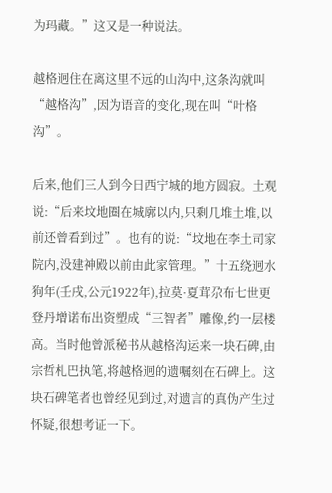为玛藏。”这又是一种说法。

越格迥住在离这里不远的山沟中,这条沟就叫“越格沟”,因为语音的变化,现在叫“叶格沟”。

后来,他们三人到今日西宁城的地方圆寂。土观说:“后来坟地圈在城廓以内,只剩几堆土堆,以前还曾看到过”。也有的说:“坟地在李土司家院内,没建神殿以前由此家管理。”十五绕迥水狗年(壬戌,公元1922年),拉莫·夏茸尕布七世更登丹增诺布出资塑成“三智者”雕像,约一层楼高。当时他曾派秘书从越格沟运来一块石碑,由宗哲札巴执笔,将越格迥的遗嘱刻在石碑上。这块石碑笔者也曾经见到过,对遗言的真伪产生过怀疑,很想考证一下。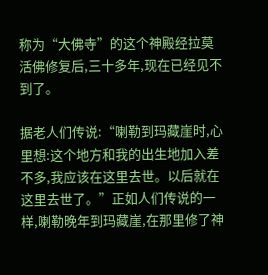称为“大佛寺”的这个神殿经拉莫活佛修复后,三十多年,现在已经见不到了。

据老人们传说:“喇勒到玛藏崖时,心里想:这个地方和我的出生地加入差不多,我应该在这里去世。以后就在这里去世了。”正如人们传说的一样,喇勒晚年到玛藏崖,在那里修了神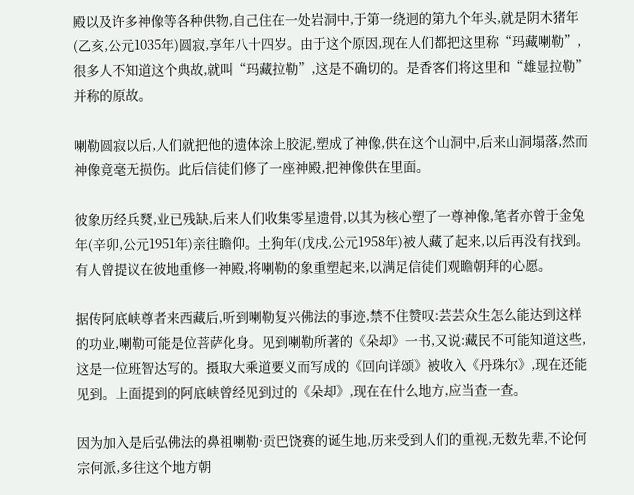殿以及许多神像等各种供物,自己住在一处岩洞中,于第一绕迥的第九个年头,就是阴木猪年(乙亥,公元1035年)圆寂,享年八十四岁。由于这个原因,现在人们都把这里称“玛藏喇勒”,很多人不知道这个典故,就叫“玛藏拉勒”,这是不确切的。是香客们将这里和“雄显拉勒”并称的原故。

喇勒圆寂以后,人们就把他的遗体涂上胶泥,塑成了神像,供在这个山洞中,后来山洞塌落,然而神像竟毫无损伤。此后信徒们修了一座神殿,把神像供在里面。

彼象历经兵燹,业已残缺,后来人们收集零星遗骨,以其为核心塑了一尊神像,笔者亦曾于金兔年(辛卯,公元1951年)亲往瞻仰。土狗年(戊戌,公元1958年)被人藏了起来,以后再没有找到。有人曾提议在彼地重修一神殿,将喇勒的象重塑起来,以满足信徒们观瞻朝拜的心愿。

据传阿底峡尊者来西藏后,听到喇勒复兴佛法的事迹,禁不住赞叹:芸芸众生怎么能达到这样的功业,喇勒可能是位菩萨化身。见到喇勒所著的《朵却》一书,又说:藏民不可能知道这些,这是一位班智达写的。摄取大乘道要义而写成的《回向详颂》被收入《丹珠尔》,现在还能见到。上面提到的阿底峡曾经见到过的《朵却》,现在在什么地方,应当查一查。

因为加入是后弘佛法的鼻祖喇勒·贡巴饶赛的诞生地,历来受到人们的重视,无数先辈,不论何宗何派,多往这个地方朝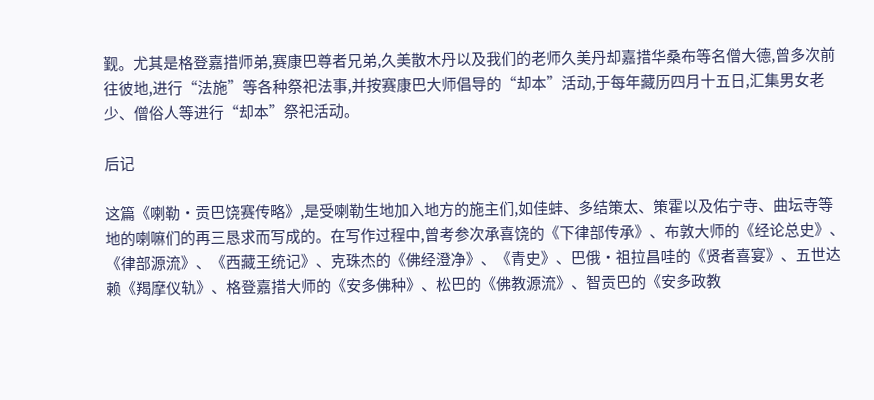觐。尤其是格登嘉措师弟,赛康巴尊者兄弟,久美散木丹以及我们的老师久美丹却嘉措华桑布等名僧大德,曾多次前往彼地,进行“法施”等各种祭祀法事,并按赛康巴大师倡导的“却本”活动,于每年藏历四月十五日,汇集男女老少、僧俗人等进行“却本”祭祀活动。

后记

这篇《喇勒·贡巴饶赛传略》,是受喇勒生地加入地方的施主们,如佳蚌、多结策太、策霍以及佑宁寺、曲坛寺等地的喇嘛们的再三恳求而写成的。在写作过程中,曾考参次承喜饶的《下律部传承》、布敦大师的《经论总史》、《律部源流》、《西藏王统记》、克珠杰的《佛经澄净》、《青史》、巴俄·祖拉昌哇的《贤者喜宴》、五世达赖《羯摩仪轨》、格登嘉措大师的《安多佛种》、松巴的《佛教源流》、智贡巴的《安多政教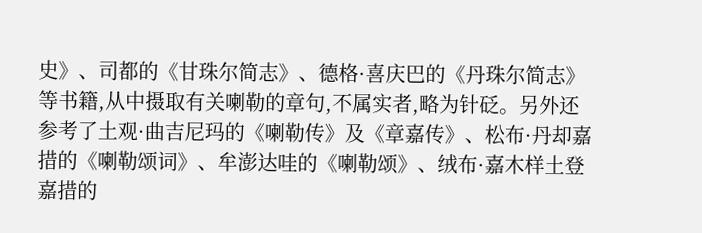史》、司都的《甘珠尔简志》、德格·喜庆巴的《丹珠尔简志》等书籍,从中摄取有关喇勒的章句,不属实者,略为针砭。另外还参考了土观·曲吉尼玛的《喇勒传》及《章嘉传》、松布·丹却嘉措的《喇勒颂词》、牟澎达哇的《喇勒颂》、绒布·嘉木样土登嘉措的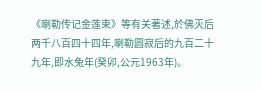《喇勒传记金莲束》等有关著述,於佛灭后两千八百四十四年,喇勒圆寂后的九百二十九年,即水兔年(癸卯,公元1963年)。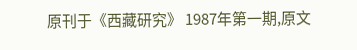原刊于《西藏研究》 1987年第一期,原文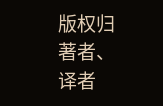版权归著者、译者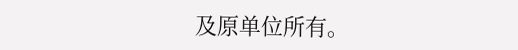及原单位所有。